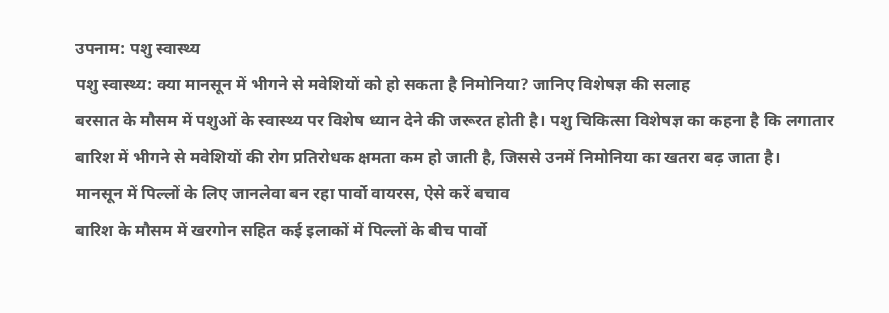उपनाम: पशु स्वास्थ्य
पशु स्वास्थ्य: क्या मानसून में भीगने से मवेशियों को हो सकता है निमोनिया? जानिए विशेषज्ञ की सलाह
बरसात के मौसम में पशुओं के स्वास्थ्य पर विशेष ध्यान देने की जरूरत होती है। पशु चिकित्सा विशेषज्ञ का कहना है कि लगातार बारिश में भीगने से मवेशियों की रोग प्रतिरोधक क्षमता कम हो जाती है, जिससे उनमें निमोनिया का खतरा बढ़ जाता है।
मानसून में पिल्लों के लिए जानलेवा बन रहा पार्वो वायरस, ऐसे करें बचाव
बारिश के मौसम में खरगोन सहित कई इलाकों में पिल्लों के बीच पार्वो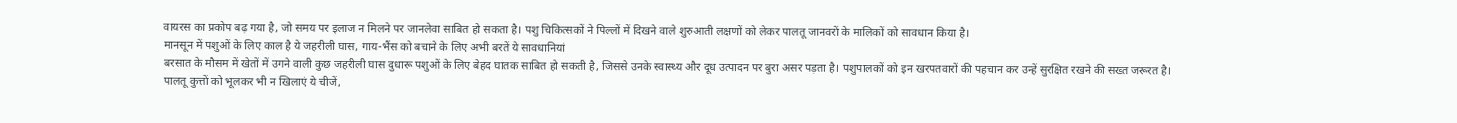वायरस का प्रकोप बढ़ गया है, जो समय पर इलाज न मिलने पर जानलेवा साबित हो सकता है। पशु चिकित्सकों ने पिल्लों में दिखने वाले शुरुआती लक्षणों को लेकर पालतू जानवरों के मालिकों को सावधान किया है।
मानसून में पशुओं के लिए काल है ये जहरीली घास, गाय-भैंस को बचाने के लिए अभी बरतें ये सावधानियां
बरसात के मौसम में खेतों में उगने वाली कुछ जहरीली घास दुधारू पशुओं के लिए बेहद घातक साबित हो सकती है, जिससे उनके स्वास्थ्य और दूध उत्पादन पर बुरा असर पड़ता है। पशुपालकों को इन खरपतवारों की पहचान कर उन्हें सुरक्षित रखने की सख्त जरूरत है।
पालतू कुत्तों को भूलकर भी न खिलाएं ये चीजें,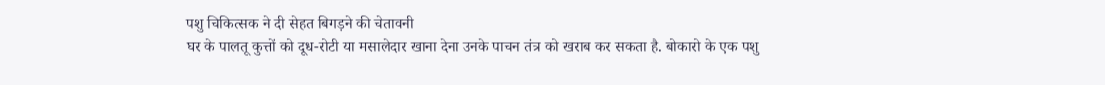पशु चिकित्सक ने दी सेहत बिगड़ने की चेतावनी
घर के पालतू कुत्तों को दूध-रोटी या मसालेदार खाना देना उनके पाचन तंत्र को खराब कर सकता है. बोकारो के एक पशु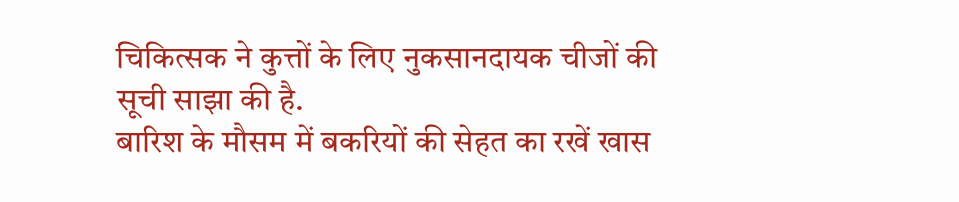चिकित्सक ने कुत्तों के लिए नुकसानदायक चीजों की सूची साझा की है.
बारिश के मौसम में बकरियों की सेहत का रखें खास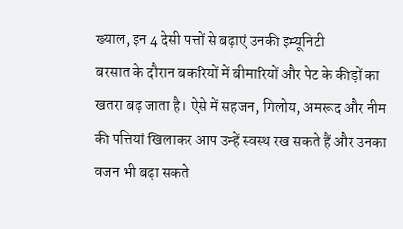ख्याल, इन 4 देसी पत्तों से बढ़ाएं उनकी इम्यूनिटी
बरसात के दौरान बकरियों में बीमारियों और पेट के कीड़ों का खतरा बढ़ जाता है। ऐसे में सहजन, गिलोय, अमरूद और नीम की पत्तियां खिलाकर आप उन्हें स्वस्थ रख सकते हैं और उनका वजन भी बढ़ा सकते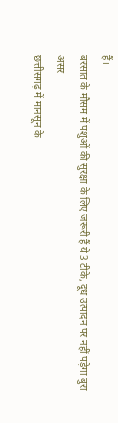हैं।
बरसात के मौसम में पशुओं की सुरक्षा के लिए जरूरी हैं ये 3 टीके, दूध उत्पादन पर नहीं पड़ेगा बुरा असर
छत्तीसगढ़ में मानसून के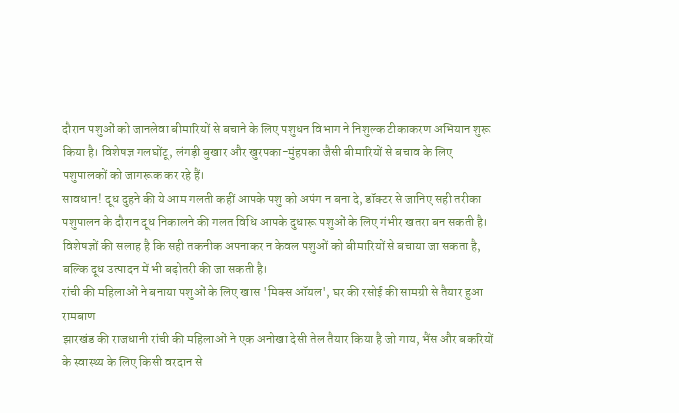दौरान पशुओं को जानलेवा बीमारियों से बचाने के लिए पशुधन विभाग ने निशुल्क टीकाकरण अभियान शुरू किया है। विशेषज्ञ गलघोंटू, लंगड़ी बुखार और खुरपका-मुंहपका जैसी बीमारियों से बचाव के लिए पशुपालकों को जागरूक कर रहे हैं।
सावधान! दूध दुहने की ये आम गलती कहीं आपके पशु को अपंग न बना दे, डॉक्टर से जानिए सही तरीका
पशुपालन के दौरान दूध निकालने की गलत विधि आपके दुधारू पशुओं के लिए गंभीर खतरा बन सकती है। विशेषज्ञों की सलाह है कि सही तकनीक अपनाकर न केवल पशुओं को बीमारियों से बचाया जा सकता है, बल्कि दूध उत्पादन में भी बढ़ोतरी की जा सकती है।
रांची की महिलाओं ने बनाया पशुओं के लिए खास 'मिक्स ऑयल', घर की रसोई की सामग्री से तैयार हुआ रामबाण
झारखंड की राजधानी रांची की महिलाओं ने एक अनोखा देसी तेल तैयार किया है जो गाय, भैंस और बकरियों के स्वास्थ्य के लिए किसी वरदान से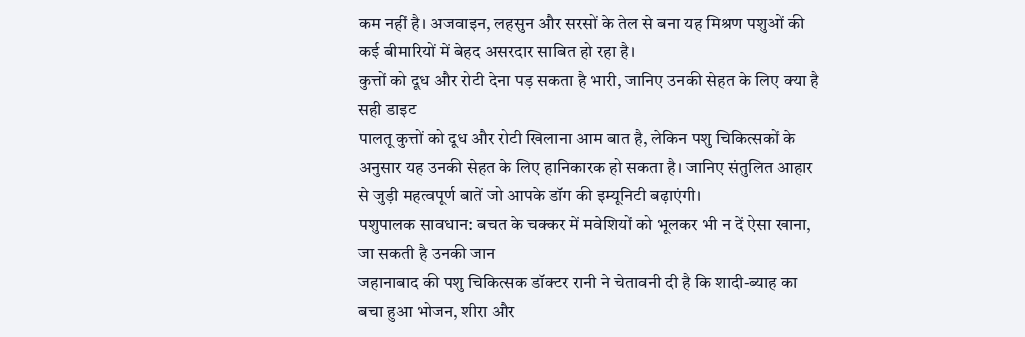कम नहीं है। अजवाइन, लहसुन और सरसों के तेल से बना यह मिश्रण पशुओं की कई बीमारियों में बेहद असरदार साबित हो रहा है।
कुत्तों को दूध और रोटी देना पड़ सकता है भारी, जानिए उनकी सेहत के लिए क्या है सही डाइट
पालतू कुत्तों को दूध और रोटी खिलाना आम बात है, लेकिन पशु चिकित्सकों के अनुसार यह उनकी सेहत के लिए हानिकारक हो सकता है। जानिए संतुलित आहार से जुड़ी महत्वपूर्ण बातें जो आपके डॉग की इम्यूनिटी बढ़ाएंगी।
पशुपालक सावधान: बचत के चक्कर में मवेशियों को भूलकर भी न दें ऐसा खाना, जा सकती है उनकी जान
जहानाबाद की पशु चिकित्सक डॉक्टर रानी ने चेतावनी दी है कि शादी-ब्याह का बचा हुआ भोजन, शीरा और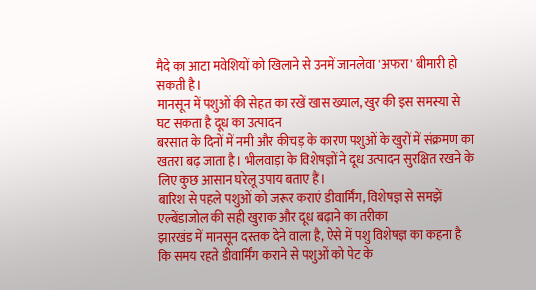मैदे का आटा मवेशियों को खिलाने से उनमें जानलेवा 'अफरा' बीमारी हो सकती है।
मानसून में पशुओं की सेहत का रखें खास ख्याल, खुर की इस समस्या से घट सकता है दूध का उत्पादन
बरसात के दिनों में नमी और कीचड़ के कारण पशुओं के खुरों में संक्रमण का खतरा बढ़ जाता है। भीलवाड़ा के विशेषज्ञों ने दूध उत्पादन सुरक्षित रखने के लिए कुछ आसान घरेलू उपाय बताए हैं।
बारिश से पहले पशुओं को जरूर कराएं डीवार्मिंग, विशेषज्ञ से समझें एल्बेंडाजोल की सही खुराक और दूध बढ़ाने का तरीका
झारखंड में मानसून दस्तक देने वाला है, ऐसे में पशु विशेषज्ञ का कहना है कि समय रहते डीवार्मिंग कराने से पशुओं को पेट के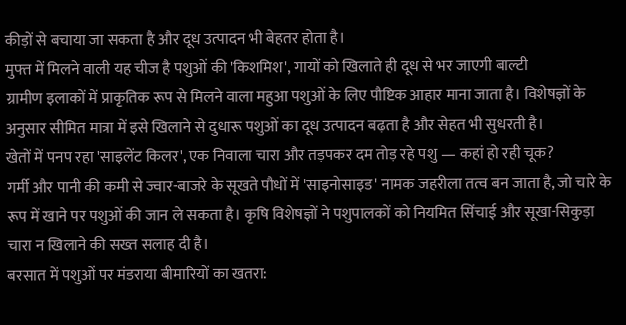कीड़ों से बचाया जा सकता है और दूध उत्पादन भी बेहतर होता है।
मुफ्त में मिलने वाली यह चीज है पशुओं की 'किशमिश', गायों को खिलाते ही दूध से भर जाएगी बाल्टी
ग्रामीण इलाकों में प्राकृतिक रूप से मिलने वाला महुआ पशुओं के लिए पौष्टिक आहार माना जाता है। विशेषज्ञों के अनुसार सीमित मात्रा में इसे खिलाने से दुधारू पशुओं का दूध उत्पादन बढ़ता है और सेहत भी सुधरती है।
खेतों में पनप रहा 'साइलेंट किलर', एक निवाला चारा और तड़पकर दम तोड़ रहे पशु — कहां हो रही चूक?
गर्मी और पानी की कमी से ज्वार-बाजरे के सूखते पौधों में 'साइनोसाइड' नामक जहरीला तत्व बन जाता है, जो चारे के रूप में खाने पर पशुओं की जान ले सकता है। कृषि विशेषज्ञों ने पशुपालकों को नियमित सिंचाई और सूखा-सिकुड़ा चारा न खिलाने की सख्त सलाह दी है।
बरसात में पशुओं पर मंडराया बीमारियों का खतरा: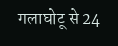गलाघोटू से 24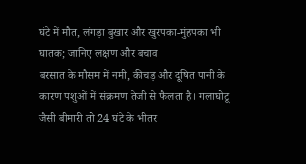घंटे में मौत, लंगड़ा बुखार और खुरपका-मुंहपका भी घातक; जानिए लक्षण और बचाव
बरसात के मौसम में नमी, कीचड़ और दूषित पानी के कारण पशुओं में संक्रमण तेजी से फैलता है। गलाघोटू जैसी बीमारी तो 24 घंटे के भीतर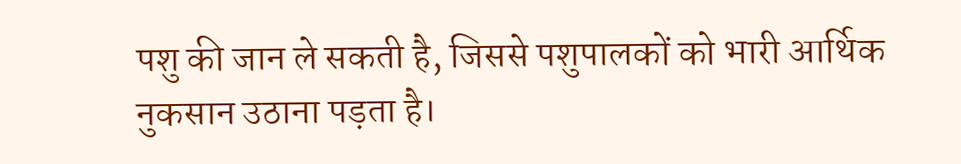पशु की जान ले सकती है, जिससे पशुपालकों को भारी आर्थिक नुकसान उठाना पड़ता है।